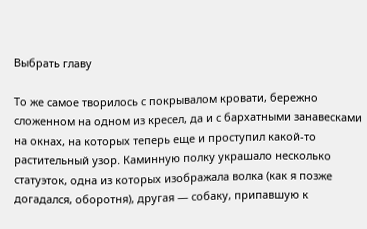Выбрать главу

То же самое творилось с покрывалом кровати, бережно сложенном на одном из кресел, да и с бархатными занавесками на окнах, на которых теперь еще и проступил какой-то растительный узор. Каминную полку украшало несколько статуэток, одна из которых изображала волка (как я позже догадался, оборотня), другая — собаку, припавшую к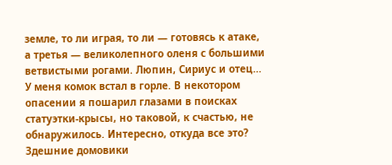земле, то ли играя, то ли — готовясь к атаке, а третья — великолепного оленя с большими ветвистыми рогами. Люпин, Сириус и отец… У меня комок встал в горле. В некотором опасении я пошарил глазами в поисках статуэтки-крысы, но таковой, к счастью, не обнаружилось. Интересно, откуда все это? Здешние домовики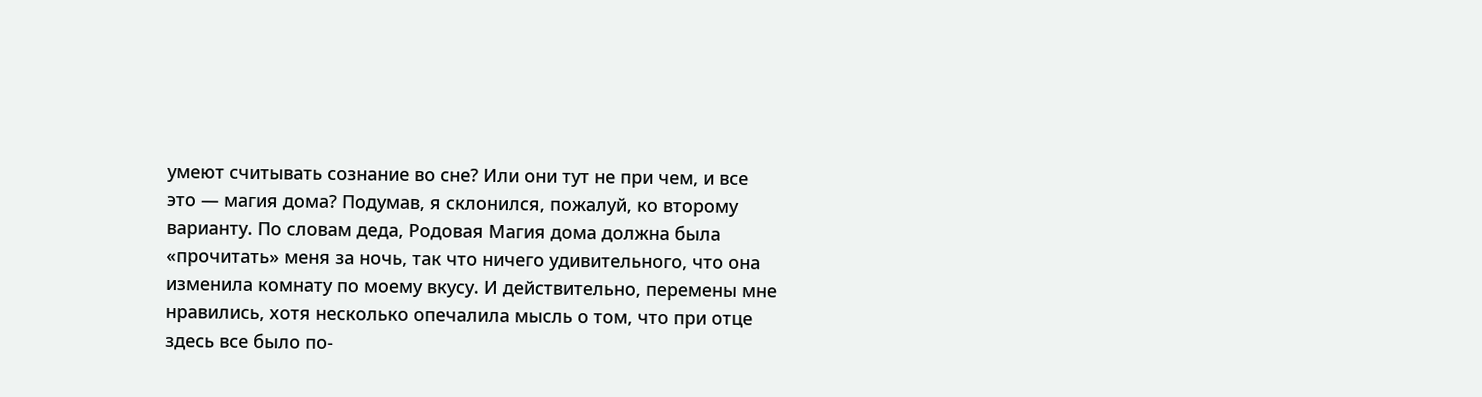умеют считывать сознание во сне? Или они тут не при чем, и все это — магия дома? Подумав, я склонился, пожалуй, ко второму варианту. По словам деда, Родовая Магия дома должна была «прочитать» меня за ночь, так что ничего удивительного, что она изменила комнату по моему вкусу. И действительно, перемены мне нравились, хотя несколько опечалила мысль о том, что при отце здесь все было по-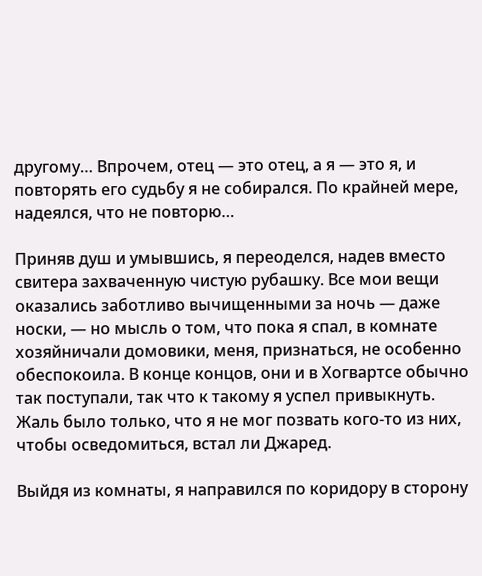другому… Впрочем, отец — это отец, а я — это я, и повторять его судьбу я не собирался. По крайней мере, надеялся, что не повторю…

Приняв душ и умывшись, я переоделся, надев вместо свитера захваченную чистую рубашку. Все мои вещи оказались заботливо вычищенными за ночь — даже носки, — но мысль о том, что пока я спал, в комнате хозяйничали домовики, меня, признаться, не особенно обеспокоила. В конце концов, они и в Хогвартсе обычно так поступали, так что к такому я успел привыкнуть. Жаль было только, что я не мог позвать кого-то из них, чтобы осведомиться, встал ли Джаред.

Выйдя из комнаты, я направился по коридору в сторону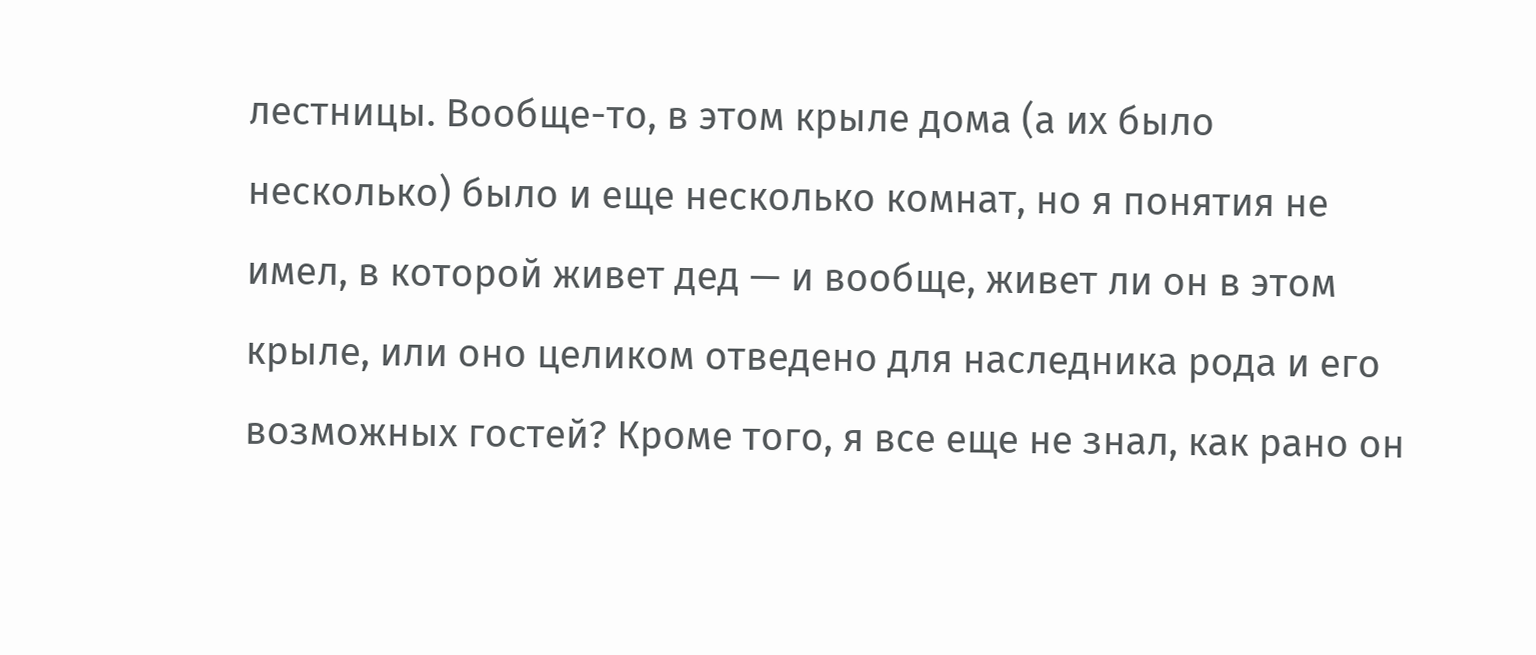лестницы. Вообще-то, в этом крыле дома (а их было несколько) было и еще несколько комнат, но я понятия не имел, в которой живет дед — и вообще, живет ли он в этом крыле, или оно целиком отведено для наследника рода и его возможных гостей? Кроме того, я все еще не знал, как рано он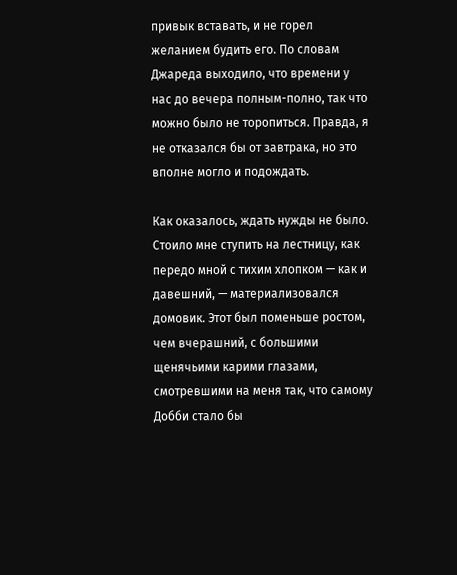привык вставать, и не горел желанием будить его. По словам Джареда выходило, что времени у нас до вечера полным-полно, так что можно было не торопиться. Правда, я не отказался бы от завтрака, но это вполне могло и подождать.

Как оказалось, ждать нужды не было. Стоило мне ступить на лестницу, как передо мной с тихим хлопком — как и давешний, — материализовался домовик. Этот был поменьше ростом, чем вчерашний, с большими щенячьими карими глазами, смотревшими на меня так, что самому Добби стало бы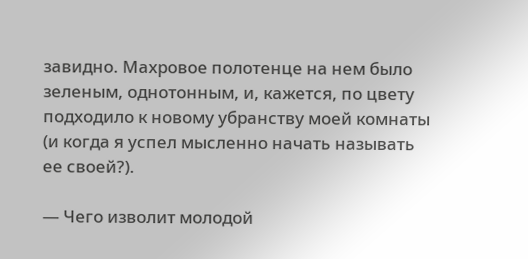завидно. Махровое полотенце на нем было зеленым, однотонным, и, кажется, по цвету подходило к новому убранству моей комнаты (и когда я успел мысленно начать называть ее своей?).

— Чего изволит молодой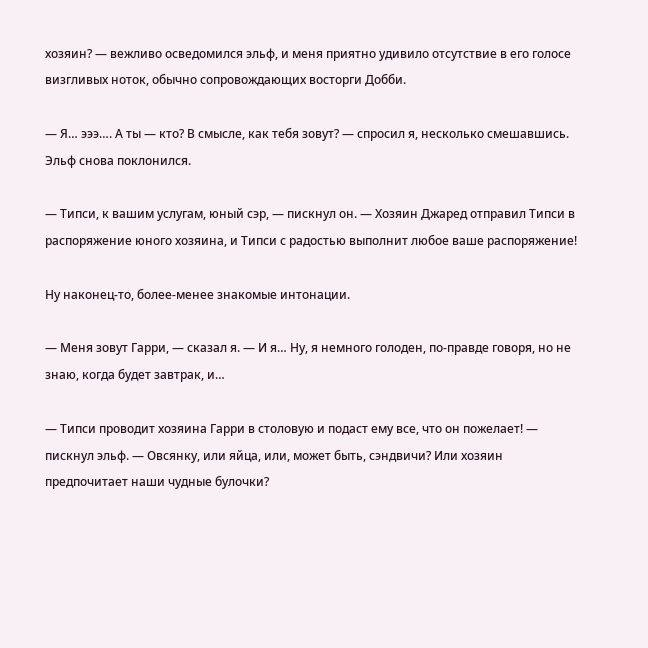хозяин? — вежливо осведомился эльф, и меня приятно удивило отсутствие в его голосе визгливых ноток, обычно сопровождающих восторги Добби.

— Я… эээ…. А ты — кто? В смысле, как тебя зовут? — спросил я, несколько смешавшись. Эльф снова поклонился.

— Типси, к вашим услугам, юный сэр, — пискнул он. — Хозяин Джаред отправил Типси в распоряжение юного хозяина, и Типси с радостью выполнит любое ваше распоряжение!

Ну наконец-то, более-менее знакомые интонации.

— Меня зовут Гарри, — сказал я. — И я… Ну, я немного голоден, по-правде говоря, но не знаю, когда будет завтрак, и…

— Типси проводит хозяина Гарри в столовую и подаст ему все, что он пожелает! — пискнул эльф. — Овсянку, или яйца, или, может быть, сэндвичи? Или хозяин предпочитает наши чудные булочки?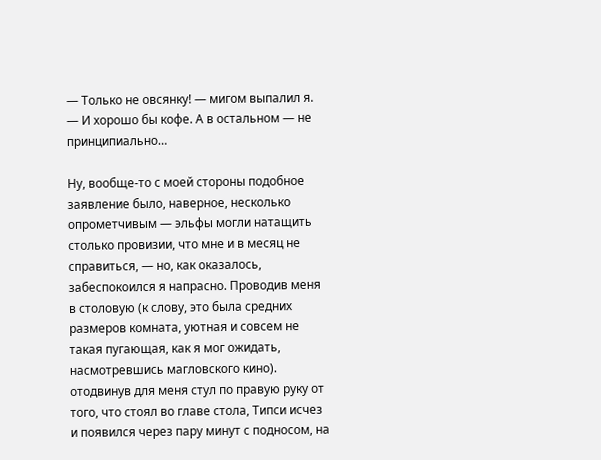— Только не овсянку! — мигом выпалил я. — И хорошо бы кофе. А в остальном — не принципиально…

Ну, вообще-то с моей стороны подобное заявление было, наверное, несколько опрометчивым — эльфы могли натащить столько провизии, что мне и в месяц не справиться, — но, как оказалось, забеспокоился я напрасно. Проводив меня в столовую (к слову, это была средних размеров комната, уютная и совсем не такая пугающая, как я мог ожидать, насмотревшись магловского кино). отодвинув для меня стул по правую руку от того, что стоял во главе стола, Типси исчез и появился через пару минут с подносом, на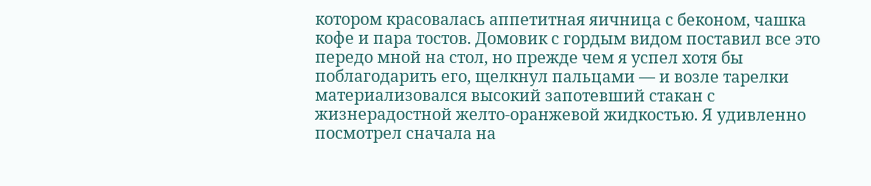котором красовалась аппетитная яичница с беконом, чашка кофе и пара тостов. Домовик с гордым видом поставил все это передо мной на стол, но прежде чем я успел хотя бы поблагодарить его, щелкнул пальцами — и возле тарелки материализовался высокий запотевший стакан с жизнерадостной желто-оранжевой жидкостью. Я удивленно посмотрел сначала на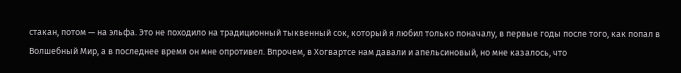стакан, потом — на эльфа. Это не походило на традиционный тыквенный сок, который я любил только поначалу, в первые годы после того, как попал в Волшебный Мир, а в последнее время он мне опротивел. Впрочем, в Хогвартсе нам давали и апельсиновый, но мне казалось, что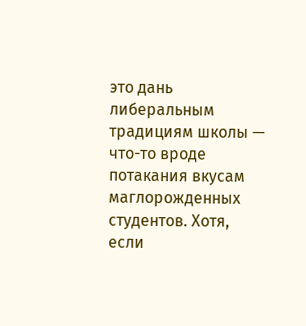это дань либеральным традициям школы — что-то вроде потакания вкусам маглорожденных студентов. Хотя, если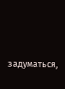задуматься,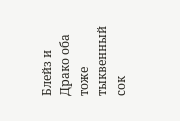Блейз и Драко оба тоже тыквенный сок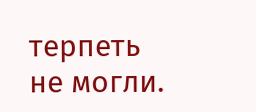терпеть не могли.